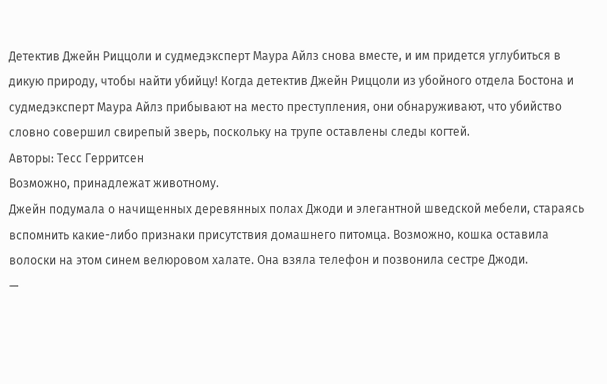Детектив Джейн Риццоли и судмедэксперт Маура Айлз снова вместе, и им придется углубиться в дикую природу, чтобы найти убийцу! Когда детектив Джейн Риццоли из убойного отдела Бостона и судмедэксперт Маура Айлз прибывают на место преступления, они обнаруживают, что убийство словно совершил свирепый зверь, поскольку на трупе оставлены следы когтей.
Авторы: Тесс Герритсен
Возможно, принадлежат животному.
Джейн подумала о начищенных деревянных полах Джоди и элегантной шведской мебели, стараясь вспомнить какие-либо признаки присутствия домашнего питомца. Возможно, кошка оставила волоски на этом синем велюровом халате. Она взяла телефон и позвонила сестре Джоди.
—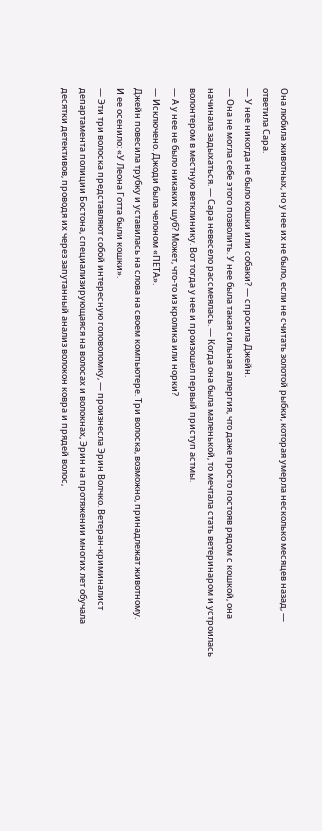Она любила животных, но у нее их не было, если не считать золотой рыбки, которая умерла несколько месяцев назад, — ответила Сара.
— У нее никогда не было кошки или собаки? — спросила Джейн.
— Она не могла себе этого позволить. У нее была такая сильная аллергия, что даже просто постояв рядом с кошкой, она начинала задыхаться. — Сара невесело рассмеялась. — Когда она была маленькой, то мечтала стать ветеринаром и устроилась волонтером в местную ветклинику. Вот тогда у нее и произошел первый приступ астмы.
— А у нее не было никаких шуб? Может, что-то из кролика или норки?
— Исключено. Джоди была челоном «ПЕТА».
Джейн повесила трубку и уставилась на слова на своем компьютере. Три волоска, возможно, принадлежат животному.
И ее осенило: «У Леона Готта были кошки».
— Эти три волоска представляют собой интересную головоломку, — произнесла Эрин Волчко. Ветеран-криминалист департамента полиции Бостона, специализирующаяся на волосах и волокнах, Эрин на протяжении многих лет обучала десятки детективов, проводя их через запутанный анализ волокон ковра и прядей волос,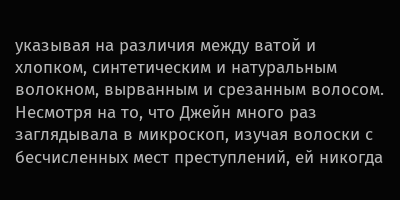указывая на различия между ватой и хлопком, синтетическим и натуральным волокном, вырванным и срезанным волосом. Несмотря на то, что Джейн много раз заглядывала в микроскоп, изучая волоски с бесчисленных мест преступлений, ей никогда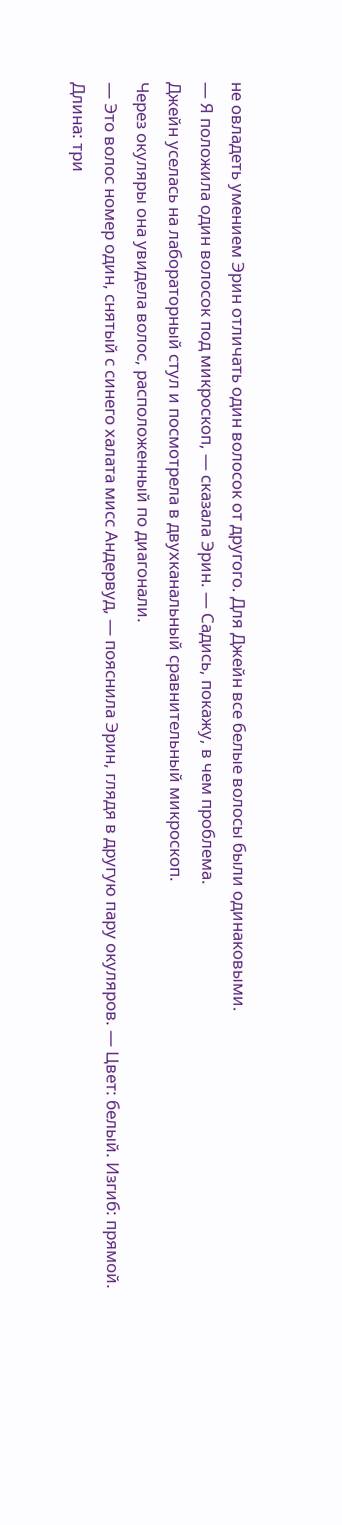не овладеть умением Эрин отличать один волосок от другого. Для Джейн все белые волосы были одинаковыми.
— Я положила один волосок под микроскоп, — сказала Эрин. — Садись, покажу, в чем проблема.
Джейн уселась на лабораторный стул и посмотрела в двухканальный сравнительный микроскоп.
Через окуляры она увидела волос, расположенный по диагонали.
— Это волос номер один, снятый с синего халата мисс Андервуд, — пояснила Эрин, глядя в другую пару окуляров. — Цвет: белый. Изгиб: прямой. Длина: три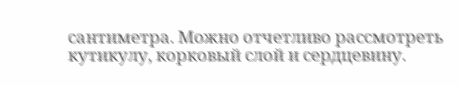сантиметра. Можно отчетливо рассмотреть кутикулу, корковый слой и сердцевину.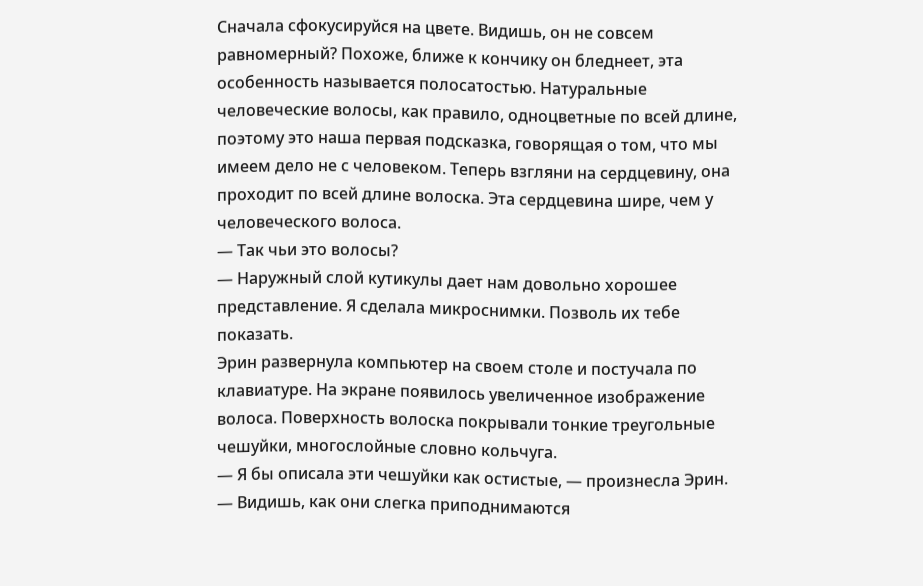Сначала сфокусируйся на цвете. Видишь, он не совсем равномерный? Похоже, ближе к кончику он бледнеет, эта особенность называется полосатостью. Натуральные человеческие волосы, как правило, одноцветные по всей длине, поэтому это наша первая подсказка, говорящая о том, что мы имеем дело не с человеком. Теперь взгляни на сердцевину, она проходит по всей длине волоска. Эта сердцевина шире, чем у человеческого волоса.
— Так чьи это волосы?
— Наружный слой кутикулы дает нам довольно хорошее представление. Я сделала микроснимки. Позволь их тебе показать.
Эрин развернула компьютер на своем столе и постучала по клавиатуре. На экране появилось увеличенное изображение волоса. Поверхность волоска покрывали тонкие треугольные чешуйки, многослойные словно кольчуга.
— Я бы описала эти чешуйки как остистые, — произнесла Эрин. — Видишь, как они слегка приподнимаются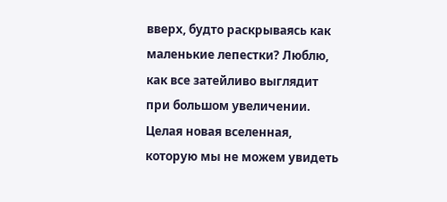вверх, будто раскрываясь как маленькие лепестки? Люблю, как все затейливо выглядит при большом увеличении. Целая новая вселенная, которую мы не можем увидеть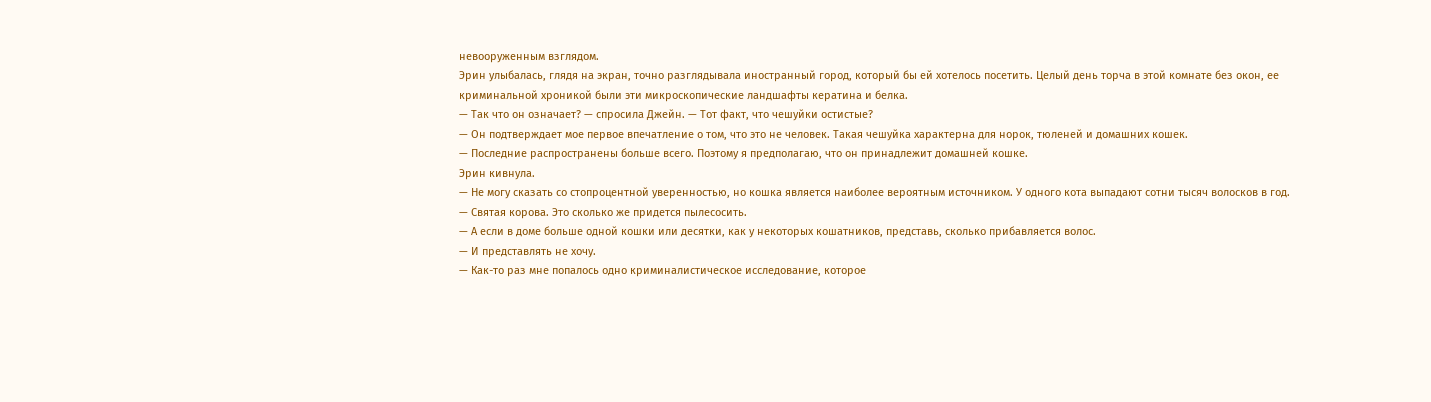невооруженным взглядом.
Эрин улыбалась, глядя на экран, точно разглядывала иностранный город, который бы ей хотелось посетить. Целый день торча в этой комнате без окон, ее криминальной хроникой были эти микроскопические ландшафты кератина и белка.
— Так что он означает? — спросила Джейн. — Тот факт, что чешуйки остистые?
— Он подтверждает мое первое впечатление о том, что это не человек. Такая чешуйка характерна для норок, тюленей и домашних кошек.
— Последние распространены больше всего. Поэтому я предполагаю, что он принадлежит домашней кошке.
Эрин кивнула.
— Не могу сказать со стопроцентной уверенностью, но кошка является наиболее вероятным источником. У одного кота выпадают сотни тысяч волосков в год.
— Святая корова. Это сколько же придется пылесосить.
— А если в доме больше одной кошки или десятки, как у некоторых кошатников, представь, сколько прибавляется волос.
— И представлять не хочу.
— Как-то раз мне попалось одно криминалистическое исследование, которое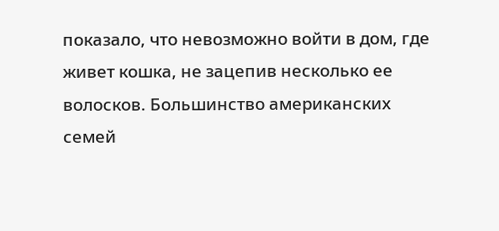показало, что невозможно войти в дом, где живет кошка, не зацепив несколько ее волосков. Большинство американских семей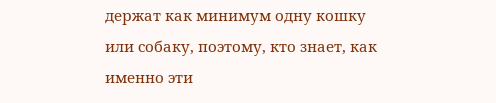держат как минимум одну кошку или собаку, поэтому, кто знает, как именно эти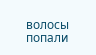волосы попали